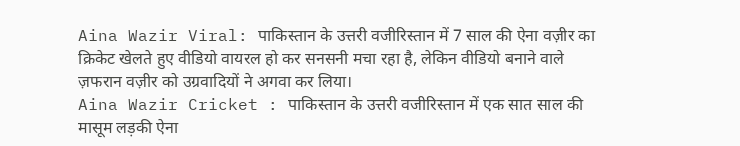Aina Wazir Viral: पाकिस्तान के उत्तरी वजीरिस्तान में 7 साल की ऐना वज़ीर का क्रिकेट खेलते हुए वीडियो वायरल हो कर सनसनी मचा रहा है, लेकिन वीडियो बनाने वाले ज़फरान वज़ीर को उग्रवादियों ने अगवा कर लिया।
Aina Wazir Cricket : पाकिस्तान के उत्तरी वजीरिस्तान में एक सात साल की मासूम लड़की ऐना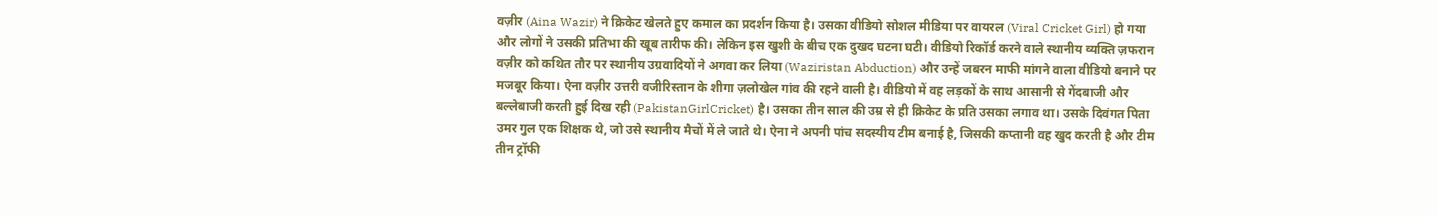वज़ीर (Aina Wazir) ने क्रिकेट खेलते हुए कमाल का प्रदर्शन किया है। उसका वीडियो सोशल मीडिया पर वायरल (Viral Cricket Girl) हो गया और लोगों ने उसकी प्रतिभा की खूब तारीफ की। लेकिन इस खुशी के बीच एक दुखद घटना घटी। वीडियो रिकॉर्ड करने वाले स्थानीय व्यक्ति ज़फरान वज़ीर को कथित तौर पर स्थानीय उग्रवादियों ने अगवा कर लिया (Waziristan Abduction) और उन्हें जबरन माफी मांगने वाला वीडियो बनाने पर मजबूर किया। ऐना वज़ीर उत्तरी वजीरिस्तान के शीगा ज़लोखेल गांव की रहने वाली है। वीडियो में वह लड़कों के साथ आसानी से गेंदबाजी और बल्लेबाजी करती हुई दिख रही (PakistanGirlCricket) है। उसका तीन साल की उम्र से ही क्रिकेट के प्रति उसका लगाव था। उसके दिवंगत पिता उमर गुल एक शिक्षक थे, जो उसे स्थानीय मैचों में ले जाते थे। ऐना ने अपनी पांच सदस्यीय टीम बनाई है, जिसकी कप्तानी वह खुद करती है और टीम तीन ट्रॉफी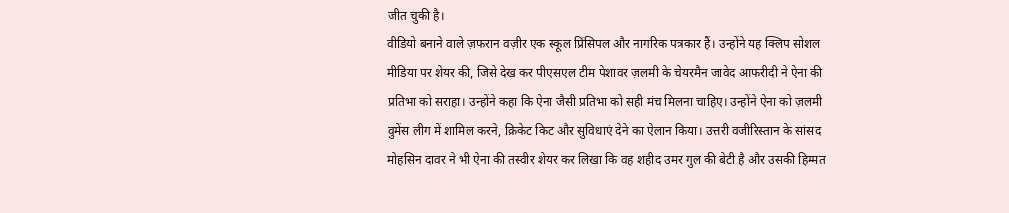जीत चुकी है।
वीडियो बनाने वाले ज़फरान वज़ीर एक स्कूल प्रिंसिपल और नागरिक पत्रकार हैं। उन्होंने यह क्लिप सोशल मीडिया पर शेयर की, जिसे देख कर पीएसएल टीम पेशावर ज़लमी के चेयरमैन जावेद आफरीदी ने ऐना की प्रतिभा को सराहा। उन्होंने कहा कि ऐना जैसी प्रतिभा को सही मंच मिलना चाहिए। उन्होंने ऐना को ज़लमी वुमेंस लीग में शामिल करने, क्रिकेट किट और सुविधाएं देने का ऐलान किया। उत्तरी वजीरिस्तान के सांसद मोहसिन दावर ने भी ऐना की तस्वीर शेयर कर लिखा कि वह शहीद उमर गुल की बेटी है और उसकी हिम्मत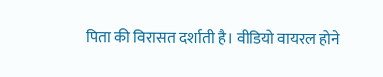पिता की विरासत दर्शाती है। वीडियो वायरल होने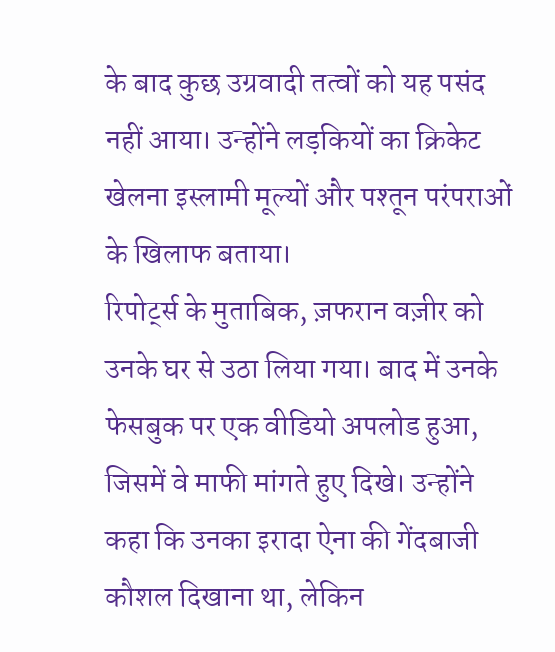के बाद कुछ उग्रवादी तत्वों को यह पसंद नहीं आया। उन्होंने लड़कियों का क्रिकेट खेलना इस्लामी मूल्यों और पश्तून परंपराओं के खिलाफ बताया।
रिपोर्ट्स के मुताबिक, ज़फरान वज़ीर को उनके घर से उठा लिया गया। बाद में उनके फेसबुक पर एक वीडियो अपलोड हुआ, जिसमें वे माफी मांगते हुए दिखे। उन्होंने कहा कि उनका इरादा ऐना की गेंदबाजी कौशल दिखाना था, लेकिन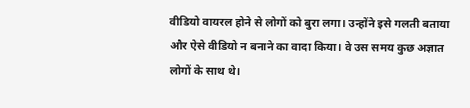वीडियो वायरल होने से लोगों को बुरा लगा। उन्होंने इसे गलती बताया और ऐसे वीडियो न बनाने का वादा किया। वे उस समय कुछ अज्ञात लोगों के साथ थे।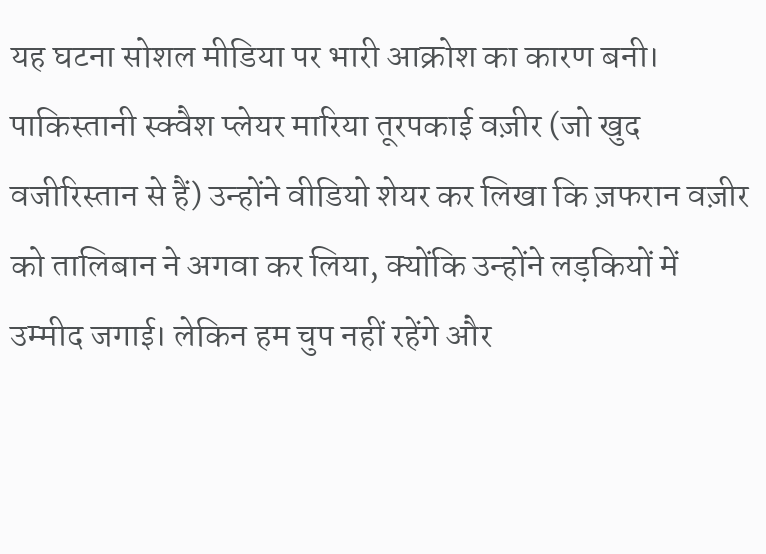यह घटना सोशल मीडिया पर भारी आक्रोश का कारण बनी। पाकिस्तानी स्क्वैश प्लेयर मारिया तूरपकाई वज़ीर (जो खुद वजीरिस्तान से हैं) उन्होंने वीडियो शेयर कर लिखा कि ज़फरान वज़ीर को तालिबान ने अगवा कर लिया, क्योंकि उन्होंने लड़कियों में उम्मीद जगाई। लेकिन हम चुप नहीं रहेंगे और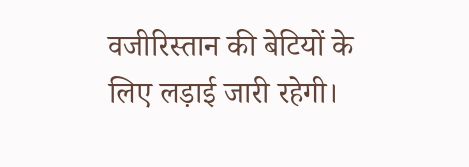वजीरिस्तान की बेटियों के लिए लड़ाई जारी रहेगी।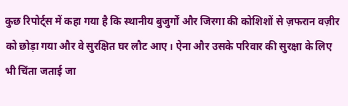कुछ रिपोर्ट्स में कहा गया है कि स्थानीय बुजुर्गों और जिरगा की कोशिशों से ज़फरान वज़ीर को छोड़ा गया और वे सुरक्षित घर लौट आए। ऐना और उसके परिवार की सुरक्षा के लिए भी चिंता जताई जा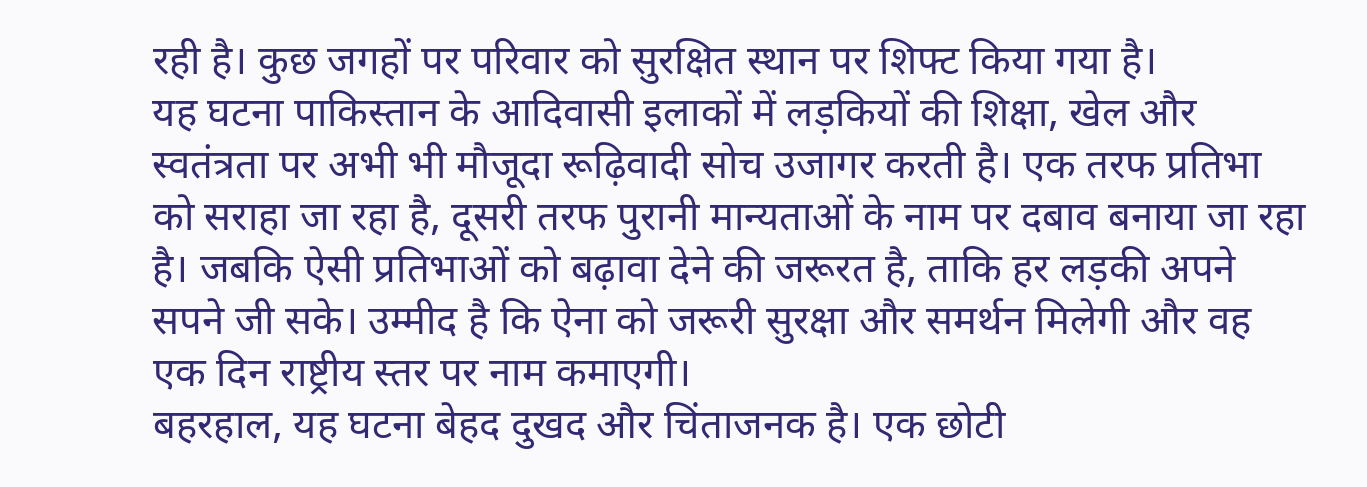रही है। कुछ जगहों पर परिवार को सुरक्षित स्थान पर शिफ्ट किया गया है।
यह घटना पाकिस्तान के आदिवासी इलाकों में लड़कियों की शिक्षा, खेल और स्वतंत्रता पर अभी भी मौजूदा रूढ़िवादी सोच उजागर करती है। एक तरफ प्रतिभा को सराहा जा रहा है, दूसरी तरफ पुरानी मान्यताओं के नाम पर दबाव बनाया जा रहा है। जबकि ऐसी प्रतिभाओं को बढ़ावा देने की जरूरत है, ताकि हर लड़की अपने सपने जी सके। उम्मीद है कि ऐना को जरूरी सुरक्षा और समर्थन मिलेगी और वह एक दिन राष्ट्रीय स्तर पर नाम कमाएगी।
बहरहाल, यह घटना बेहद दुखद और चिंताजनक है। एक छोटी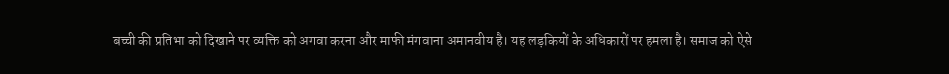बच्ची की प्रतिभा को दिखाने पर व्यक्ति को अगवा करना और माफी मंगवाना अमानवीय है। यह लड़कियों के अधिकारों पर हमला है। समाज को ऐसे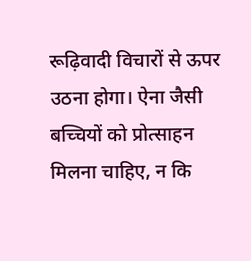रूढ़िवादी विचारों से ऊपर उठना होगा। ऐना जैसी बच्चियों को प्रोत्साहन मिलना चाहिए, न कि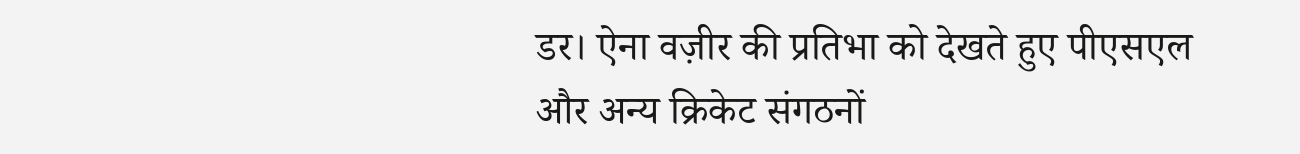डर। ऐना वज़ीर की प्रतिभा को देखते हुए पीएसएल और अन्य क्रिकेट संगठनों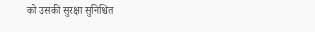को उसकी सुरक्षा सुनिश्चित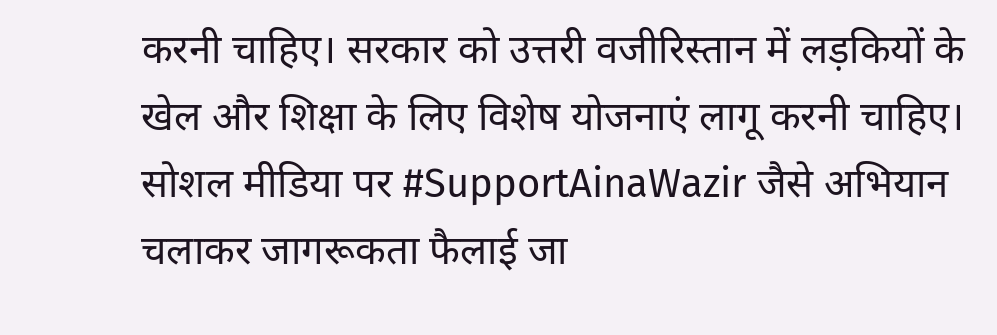करनी चाहिए। सरकार को उत्तरी वजीरिस्तान में लड़कियों के खेल और शिक्षा के लिए विशेष योजनाएं लागू करनी चाहिए। सोशल मीडिया पर #SupportAinaWazir जैसे अभियान चलाकर जागरूकता फैलाई जा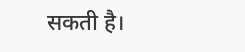सकती है।